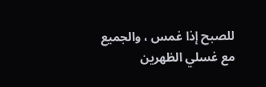للصبح إذا غمس ، والجميع مع غسلي الظهرين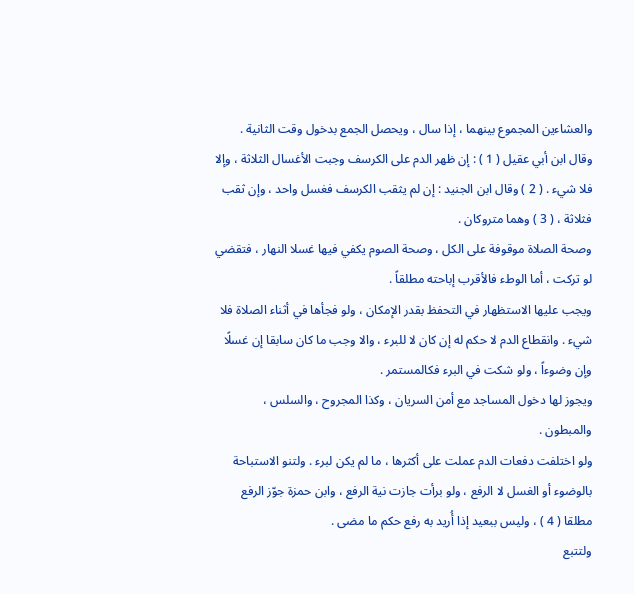والعشاءين المجموع بينهما ، إذا سال ، ويحصل الجمع بدخول وقت الثانية .
وقال ابن أبي عقيل ( 1 ) : إن ظهر الدم على الكرسف وجبت الأغسال الثلاثة ، وإلا فلا شيء . ( 2 ) وقال ابن الجنيد : إن لم يثقب الكرسف فغسل واحد ، وإن ثقب فثلاثة ، ( 3 ) وهما متروكان .
وصحة الصلاة موقوفة على الكل ، وصحة الصوم يكفي فيها غسلا النهار ، فتقضي لو تركت ، أما الوطء فالأقرب إباحته مطلقاً .
ويجب عليها الاستظهار في التحفظ بقدر الإمكان ، ولو فجأها في أثناء الصلاة فلا شيء . وانقطاع الدم لا حكم له إن كان لا للبرء ، والا وجب ما كان سابقا إن غسلًا وإن وضوءاً ، ولو شكت في البرء فكالمستمر .
ويجوز لها دخول المساجد مع أمن السريان ، وكذا المجروح ، والسلس ، والمبطون .
ولو اختلفت دفعات الدم عملت على أكثرها ، ما لم يكن لبرء . ولتنو الاستباحة بالوضوء أو الغسل لا الرفع ، ولو برأت جازت نية الرفع ، وابن حمزة جوّز الرفع مطلقا ( 4 ) ، وليس ببعيد إذا أُريد به رفع حكم ما مضى .
ولتتبع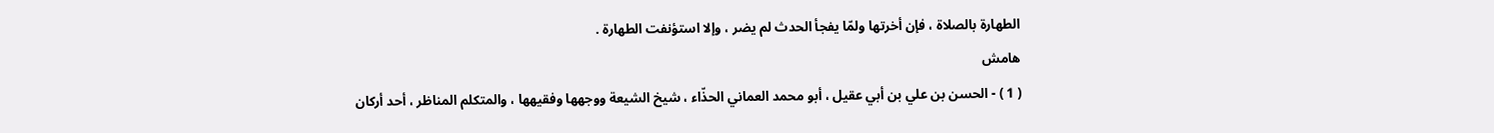الطهارة بالصلاة ، فإن أخرتها ولمّا يفجأ الحدث لم يضر ، وإلا استؤنفت الطهارة .
هامش
( 1 ) - الحسن بن علي بن أبي عقيل ، أبو محمد العماني الحذّاء ، شيخ الشيعة ووجهها وفقيهها ، والمتكلم المناظر ، أحد أركان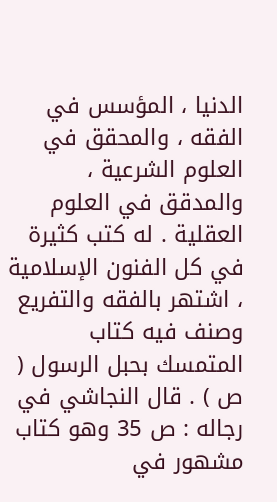الدنيا ، المؤسس في الفقه ، والمحقق في العلوم الشرعية ، والمدقق في العلوم العقلية . له كتب كثيرة في كل الفنون الإسلامية ، اشتهر بالفقه والتفريع وصنف فيه كتاب المتمسك بحبل الرسول ( ص ) . قال النجاشي في رجاله : ص 35 وهو كتاب مشهور في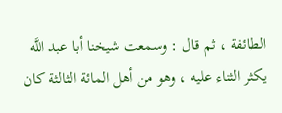الطائفة ، ثم قال : وسمعت شيخنا أبا عبد اللَّه يكثر الثناء عليه ، وهو من أهل المائة الثالثة كان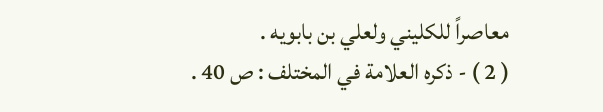معاصراً للكليني ولعلي بن بابويه .
( 2 ) - ذكره العلامة في المختلف : ص 40 .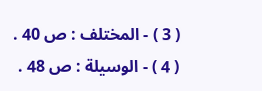( 3 ) - المختلف : ص 40 .
( 4 ) - الوسيلة : ص 48 .